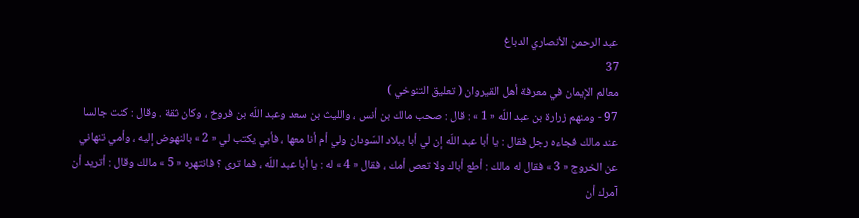عبد الرحمن الأنصاري الدباغ
37
معالم الإيمان في معرفة أهل القيروان ( تعليق التنوخي )
97 - ومنهم زرارة بن عبد اللّه « 1 » : قال : صحب مالك بن أنس ، والليث بن سعد وعبد اللّه بن فروخ ، وكان ثقة . وقال : كنت جالسا عند مالك فجاءه رجل فقال : يا أبا عبد اللّه إن لي أبا ببلاد السّودان ولي أم أنا معها ، فأبي يكتب لي « 2 » بالنهوض إليه ، وأمي تنهاني عن الخروج « 3 » فقال له مالك : أطع أباك ولا تعص أمك ، فقال « 4 » له : يا أبا عبد اللّه ، فما ترى ؟ فانتهره « 5 » مالك وقال : أتريد أن آمرك أن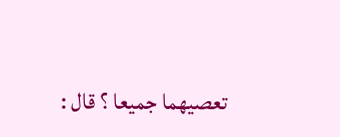تعصيهما جميعا ؟ قال :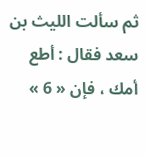ثم سألت الليث بن سعد فقال : أطع أمك ، فإن « 6 »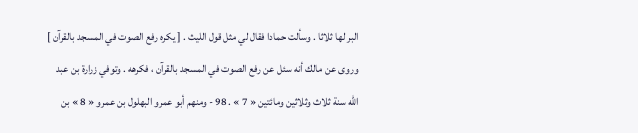البر لها ثلاثا . وسألت حمادا فقال لي مثل قول الليث . [ يكره رفع الصوت في المسجد بالقرآن ] وروى عن مالك أنه سئل عن رفع الصوت في المسجد بالقرآن ، فكرهه . وتوفي زرارة بن عبد اللّه سنة ثلاث وثلاثين ومائتين « 7 » . 98 - ومنهم أبو عمرو البهلول بن عمرو « 8 » بن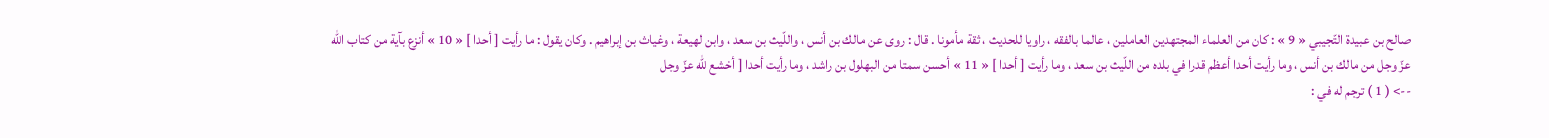صالح بن عبيدة التّجيبي « 9 » : كان من العلماء المجتهدين العاملين ، عالما بالفقه ، راويا للحديث ، ثقة مأمونا . قال : روى عن مالك بن أنس ، واللّيث بن سعد ، وابن لهيعة ، وغياث بن إبراهيم . وكان يقول : ما رأيت [ أحدا ] « 10 » أنزع بآية من كتاب اللّه عزّ وجل من مالك بن أنس ، وما رأيت أحدا أعظم قدرا في بلده من اللّيث بن سعد ، وما رأيت [ أحدا ] « 11 » أحسن سمتا من البهلول بن راشد ، وما رأيت أحدا [ أخشع للّه عزّ وجل
--> ( 1 ) ترجم له في :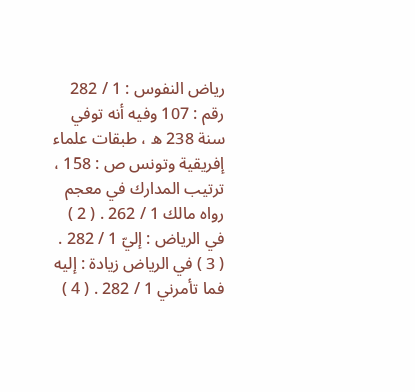رياض النفوس : 1 / 282 رقم : 107 وفيه أنه توفي سنة 238 ه ، طبقات علماء إفريقية وتونس ص : 158 ، ترتيب المدارك في معجم رواه مالك 1 / 262 . ( 2 ) في الرياض : إليّ 1 / 282 . ( 3 ) في الرياض زيادة : إليه فما تأمرني 1 / 282 . ( 4 )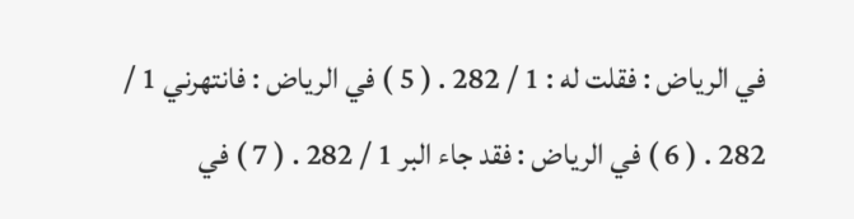في الرياض : فقلت له : 1 / 282 . ( 5 ) في الرياض : فانتهرني 1 / 282 . ( 6 ) في الرياض : فقد جاء البر 1 / 282 . ( 7 ) في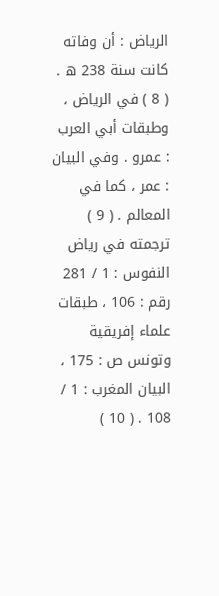الرياض : أن وفاته كانت سنة 238 ه . ( 8 ) في الرياض ، وطبقات أبي العرب : عمرو . وفي البيان : عمر ، كما في المعالم . ( 9 ) ترجمته في رياض النفوس : 1 / 281 رقم : 106 ، طبقات علماء إفريقية وتونس ص : 175 ، البيان المغرب : 1 / 108 . ( 10 )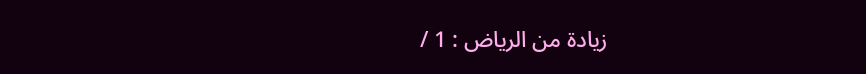زيادة من الرياض : 1 /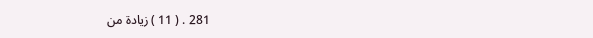281 . ( 11 ) زيادة من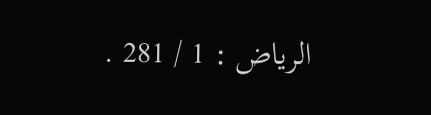الرياض : 1 / 281 .